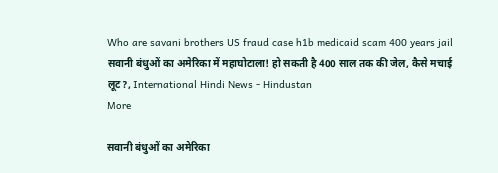Who are savani brothers US fraud case h1b medicaid scam 400 years jail सवानी बंधुओं का अमेरिका में महाघोटाला! हो सकती है 400 साल तक की जेल, कैसे मचाई लूट?, International Hindi News - Hindustan
More

सवानी बंधुओं का अमेरिका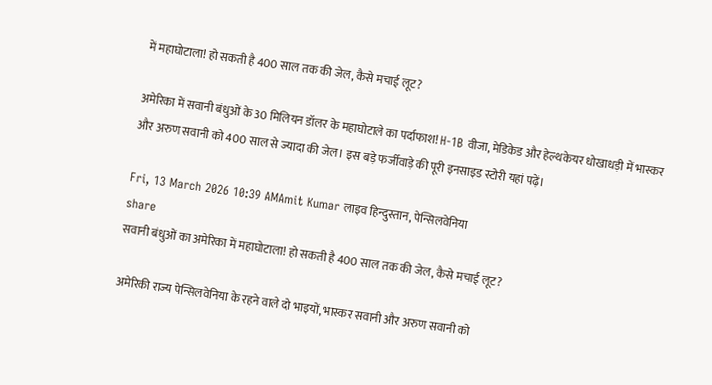में महाघोटाला! हो सकती है 400 साल तक की जेल, कैसे मचाई लूट?

अमेरिका में सवानी बंधुओं के 30 मिलियन डॉलर के महाघोटाले का पर्दाफाश! H-1B वीजा, मेडिकेड और हेल्थकेयर धोखाधड़ी में भास्कर और अरुण सवानी को 400 साल से ज्यादा की जेल। इस बड़े फर्जीवाड़े की पूरी इनसाइड स्टोरी यहां पढ़ें।

Fri, 13 March 2026 10:39 AMAmit Kumar लाइव हिन्दुस्तान, पेन्सिलवेनिया
share
सवानी बंधुओं का अमेरिका में महाघोटाला! हो सकती है 400 साल तक की जेल, कैसे मचाई लूट?

अमेरिकी राज्य पेन्सिलवेनिया के रहने वाले दो भाइयों, भास्कर सवानी और अरुण सवानी को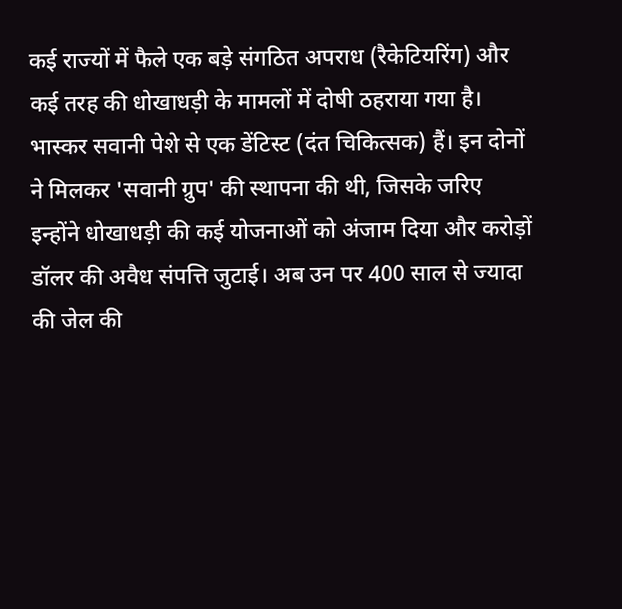कई राज्यों में फैले एक बड़े संगठित अपराध (रैकेटियरिंग) और कई तरह की धोखाधड़ी के मामलों में दोषी ठहराया गया है। भास्कर सवानी पेशे से एक डेंटिस्ट (दंत चिकित्सक) हैं। इन दोनों ने मिलकर 'सवानी ग्रुप' की स्थापना की थी, जिसके जरिए इन्होंने धोखाधड़ी की कई योजनाओं को अंजाम दिया और करोड़ों डॉलर की अवैध संपत्ति जुटाई। अब उन पर 400 साल से ज्यादा की जेल की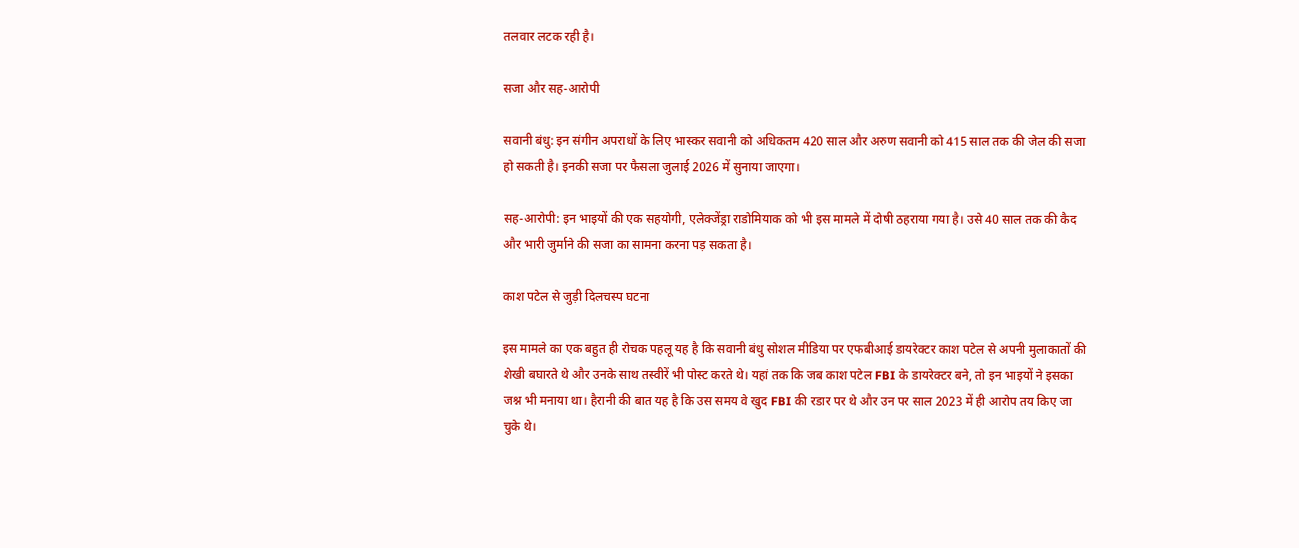तलवार लटक रही है।

सजा और सह-आरोपी

सवानी बंधु: इन संगीन अपराधों के लिए भास्कर सवानी को अधिकतम 420 साल और अरुण सवानी को 415 साल तक की जेल की सजा हो सकती है। इनकी सजा पर फैसला जुलाई 2026 में सुनाया जाएगा।

सह-आरोपी: इन भाइयों की एक सहयोगी, एलेक्जेंड्रा राडोमियाक को भी इस मामले में दोषी ठहराया गया है। उसे 40 साल तक की कैद और भारी जुर्माने की सजा का सामना करना पड़ सकता है।

काश पटेल से जुड़ी दिलचस्प घटना

इस मामले का एक बहुत ही रोचक पहलू यह है कि सवानी बंधु सोशल मीडिया पर एफबीआई डायरेक्टर काश पटेल से अपनी मुलाकातों की शेखी बघारते थे और उनके साथ तस्वीरें भी पोस्ट करते थे। यहां तक कि जब काश पटेल FBI के डायरेक्टर बने, तो इन भाइयों ने इसका जश्न भी मनाया था। हैरानी की बात यह है कि उस समय वे खुद FBI की रडार पर थे और उन पर साल 2023 में ही आरोप तय किए जा चुके थे।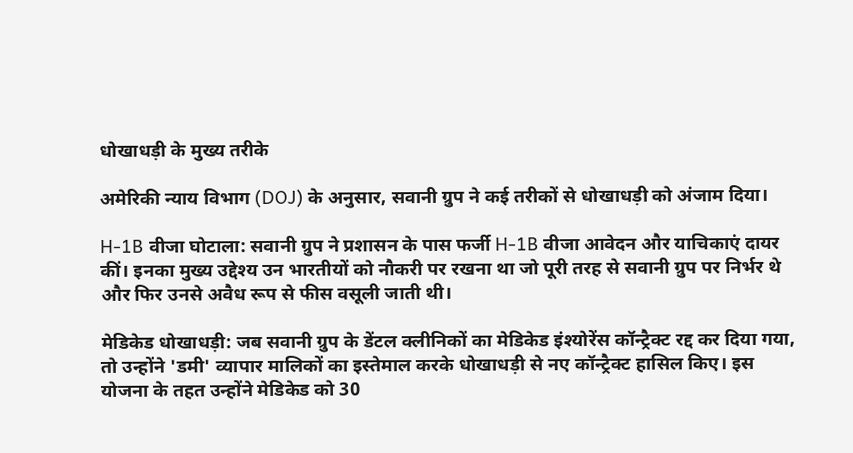धोखाधड़ी के मुख्य तरीके

अमेरिकी न्याय विभाग (DOJ) के अनुसार, सवानी ग्रुप ने कई तरीकों से धोखाधड़ी को अंजाम दिया।

H-1B वीजा घोटाला: सवानी ग्रुप ने प्रशासन के पास फर्जी H-1B वीजा आवेदन और याचिकाएं दायर कीं। इनका मुख्य उद्देश्य उन भारतीयों को नौकरी पर रखना था जो पूरी तरह से सवानी ग्रुप पर निर्भर थे और फिर उनसे अवैध रूप से फीस वसूली जाती थी।

मेडिकेड धोखाधड़ी: जब सवानी ग्रुप के डेंटल क्लीनिकों का मेडिकेड इंश्योरेंस कॉन्ट्रैक्ट रद्द कर दिया गया, तो उन्होंने 'डमी' व्यापार मालिकों का इस्तेमाल करके धोखाधड़ी से नए कॉन्ट्रैक्ट हासिल किए। इस योजना के तहत उन्होंने मेडिकेड को 30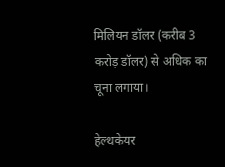मिलियन डॉलर (करीब 3 करोड़ डॉलर) से अधिक का चूना लगाया।

हेल्थकेयर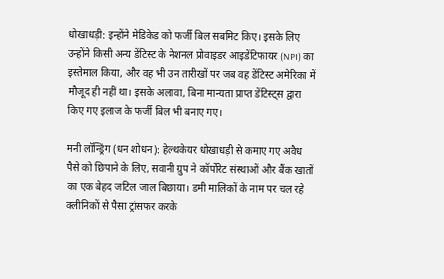धोखाधड़ी: इन्होंने मेडिकेड को फर्जी बिल सबमिट किए। इसके लिए उन्होंने किसी अन्य डेंटिस्ट के नेशनल प्रोवाइडर आइडेंटिफायर (NPI) का इस्तेमाल किया, और वह भी उन तारीखों पर जब वह डेंटिस्ट अमेरिका में मौजूद ही नहीं था। इसके अलावा, बिना मान्यता प्राप्त डेंटिस्ट्स द्वारा किए गए इलाज के फर्जी बिल भी बनाए गए।

मनी लॉन्ड्रिंग (धन शोधन): हेल्थकेयर धोखाधड़ी से कमाए गए अवैध पैसे को छिपाने के लिए, सवानी ग्रुप ने कॉर्पोरेट संस्थाओं और बैंक खातों का एक बेहद जटिल जाल बिछाया। डमी मालिकों के नाम पर चल रहे क्लीनिकों से पैसा ट्रांसफर करके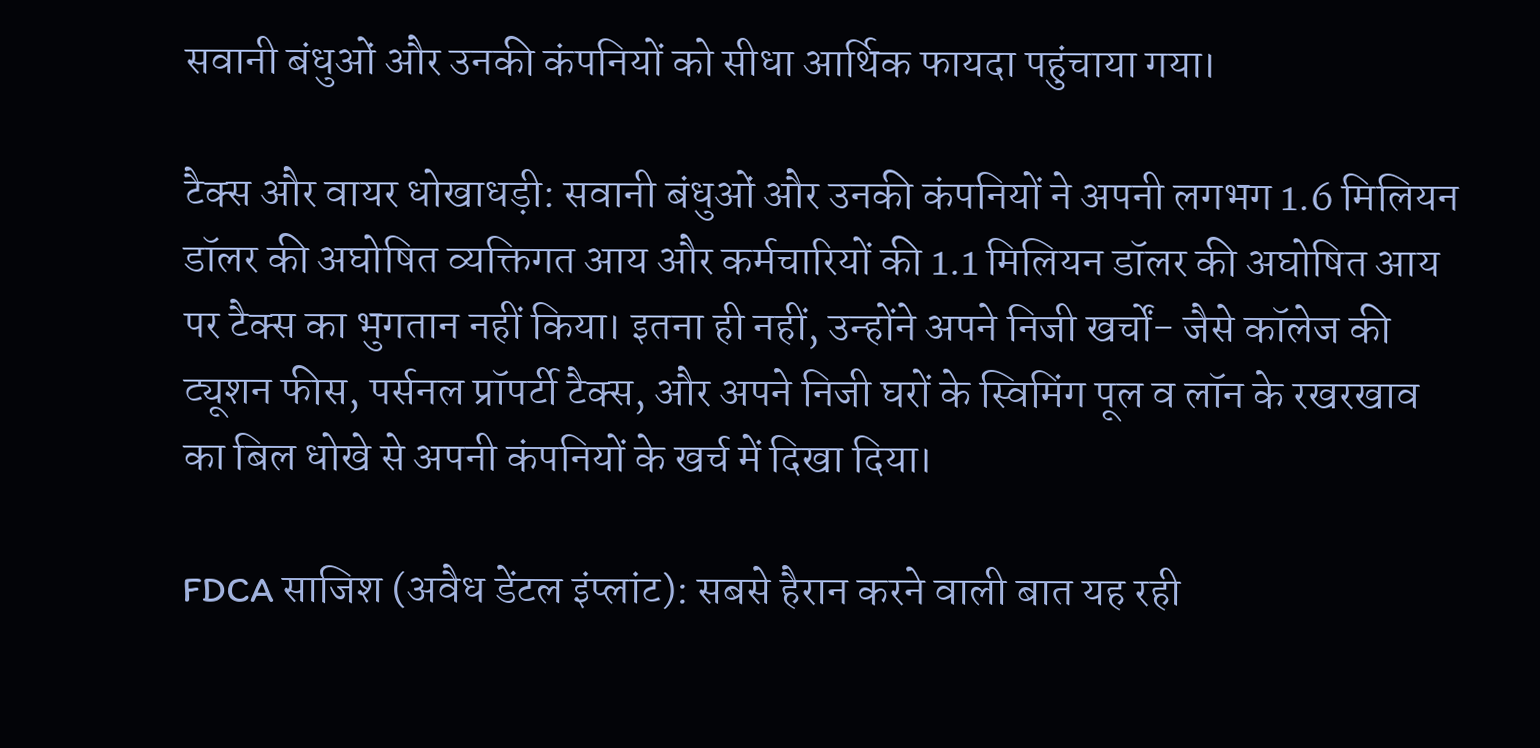सवानी बंधुओं और उनकी कंपनियों को सीधा आर्थिक फायदा पहुंचाया गया।

टैक्स और वायर धोखाधड़ी: सवानी बंधुओं और उनकी कंपनियों ने अपनी लगभग 1.6 मिलियन डॉलर की अघोषित व्यक्तिगत आय और कर्मचारियों की 1.1 मिलियन डॉलर की अघोषित आय पर टैक्स का भुगतान नहीं किया। इतना ही नहीं, उन्होंने अपने निजी खर्चों- जैसे कॉलेज की ट्यूशन फीस, पर्सनल प्रॉपर्टी टैक्स, और अपने निजी घरों के स्विमिंग पूल व लॉन के रखरखाव का बिल धोखे से अपनी कंपनियों के खर्च में दिखा दिया।

FDCA साजिश (अवैध डेंटल इंप्लांट): सबसे हैरान करने वाली बात यह रही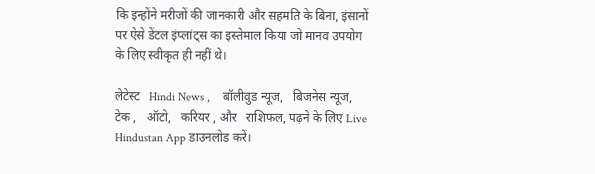कि इन्होंने मरीजों की जानकारी और सहमति के बिना, इंसानों पर ऐसे डेंटल इंप्लांट्स का इस्तेमाल किया जो मानव उपयोग के लिए स्वीकृत ही नहीं थे।

लेटेस्ट   Hindi News ,    बॉलीवुड न्यूज,   बिजनेस न्यूज,   टेक ,   ऑटो,   करियर , और   राशिफल, पढ़ने के लिए Live Hindustan App डाउनलोड करें।